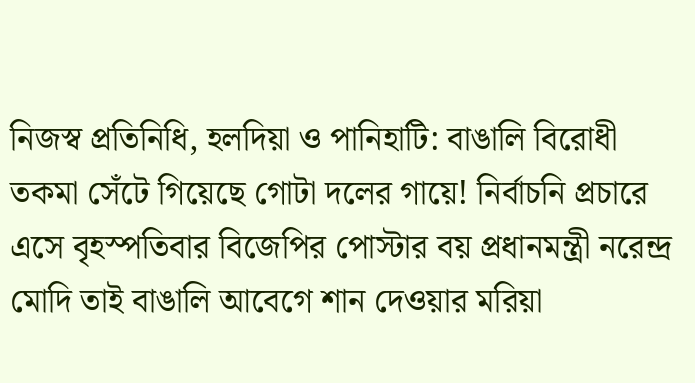নিজস্ব প্রতিনিধি, হলদিয়া ও পানিহাটি: বাঙালি বিরোধী তকমা সেঁটে গিয়েছে গোটা দলের গায়ে! নির্বাচনি প্রচারে এসে বৃহস্পতিবার বিজেপির পোস্টার বয় প্রধানমন্ত্রী নরেন্দ্র মোদি তাই বাঙালি আবেগে শান দেওয়ার মরিয়া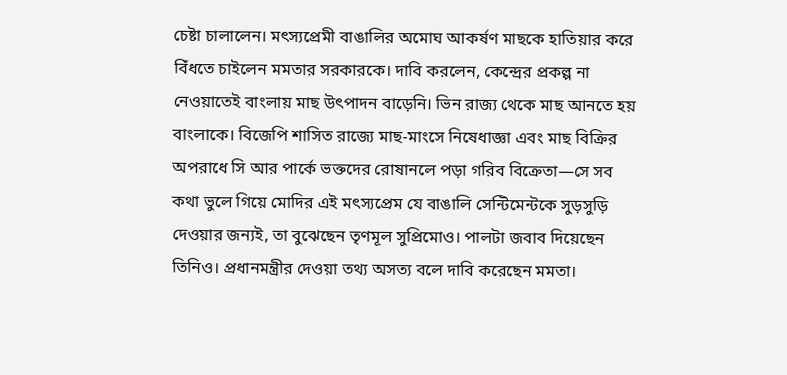চেষ্টা চালালেন। মৎস্যপ্রেমী বাঙালির অমোঘ আকর্ষণ মাছকে হাতিয়ার করে বিঁধতে চাইলেন মমতার সরকারকে। দাবি করলেন, কেন্দ্রের প্রকল্প না নেওয়াতেই বাংলায় মাছ উৎপাদন বাড়েনি। ভিন রাজ্য থেকে মাছ আনতে হয় বাংলাকে। বিজেপি শাসিত রাজ্যে মাছ-মাংসে নিষেধাজ্ঞা এবং মাছ বিক্রির অপরাধে সি আর পার্কে ভক্তদের রোষানলে পড়া গরিব বিক্রেতা—সে সব কথা ভুলে গিয়ে মোদির এই মৎস্যপ্রেম যে বাঙালি সেন্টিমেন্টকে সুড়সুড়ি দেওয়ার জন্যই, তা বুঝেছেন তৃণমূল সুপ্রিমোও। পালটা জবাব দিয়েছেন তিনিও। প্রধানমন্ত্রীর দেওয়া তথ্য অসত্য বলে দাবি করেছেন মমতা।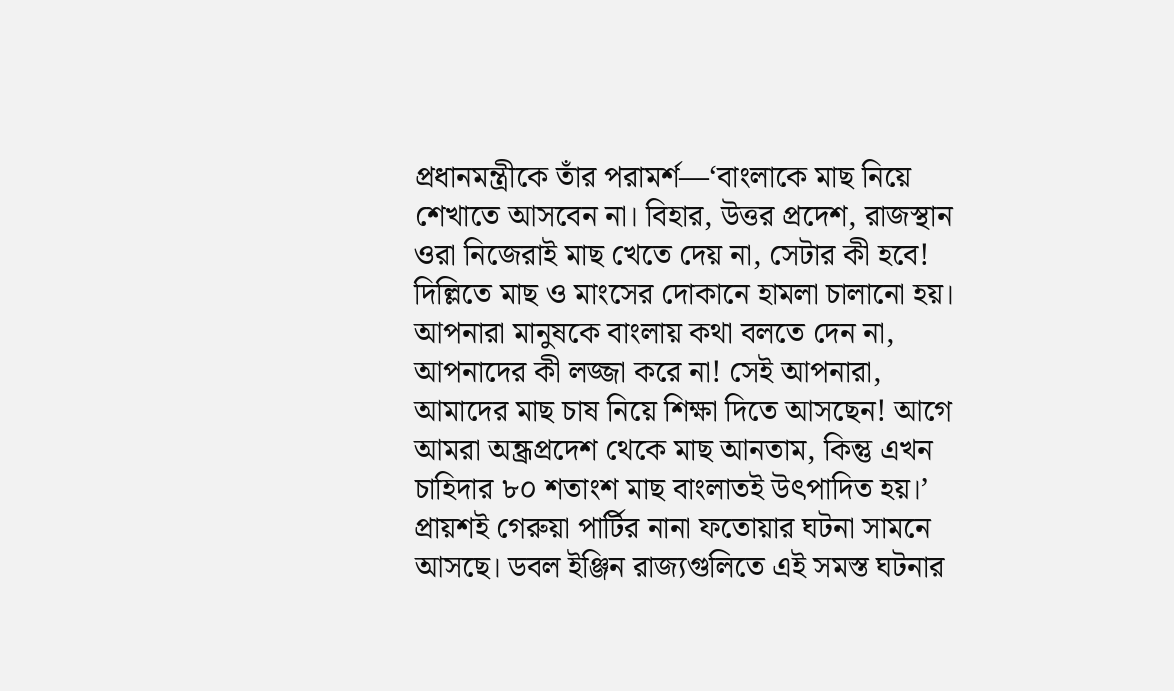প্রধানমন্ত্রীকে তাঁর পরামর্শ—‘বাংলাকে মাছ নিয়ে শেখাতে আসবেন না। বিহার, উত্তর প্রদেশ, রাজস্থান ওরা নিজেরাই মাছ খেতে দেয় না, সেটার কী হবে! দিল্লিতে মাছ ও মাংসের দোকানে হামলা চালানো হয়। আপনারা মানুষকে বাংলায় কথা বলতে দেন না, আপনাদের কী লজ্জা করে না! সেই আপনারা, আমাদের মাছ চাষ নিয়ে শিক্ষা দিতে আসছেন! আগে আমরা অন্ধ্রপ্রদেশ থেকে মাছ আনতাম, কিন্তু এখন চাহিদার ৮০ শতাংশ মাছ বাংলাতই উৎপাদিত হয়।’
প্রায়শই গেরুয়া পার্টির নানা ফতোয়ার ঘটনা সামনে আসছে। ডবল ইঞ্জিন রাজ্যগুলিতে এই সমস্ত ঘটনার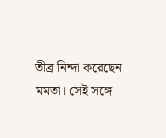তীব্র নিন্দা করেছেন মমতা। সেই সঙ্গে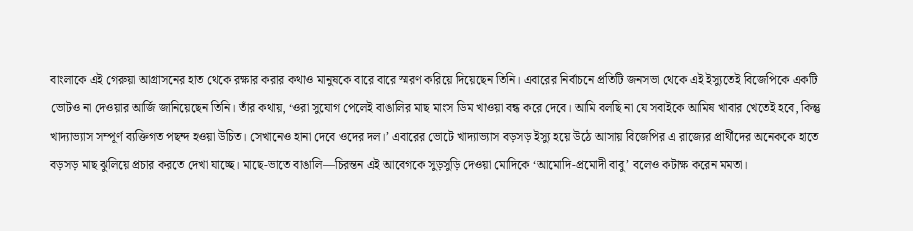বাংলাকে এই গেরুয়া আগ্রাসনের হাত থেকে রক্ষার করার কথাও মানুষকে বারে বারে স্মরণ করিয়ে দিয়েছেন তিনি। এবারের নির্বাচনে প্রতিটি জনসভা থেকে এই ইস্যুতেই বিজেপিকে একটি ভোটও না দেওয়ার আর্জি জানিয়েছেন তিনি। তাঁর কথায়, ‘ওরা সুযোগ পেলেই বাঙালির মাছ মাংস ডিম খাওয়া বন্ধ করে দেবে। আমি বলছি না যে সবাইকে আমিষ খাবার খেতেই হবে, কিন্তু খাদ্যাভ্যাস সম্পূর্ণ ব্যক্তিগত পছন্দ হওয়া উচিত। সেখানেও হানা দেবে ওদের দল।’ এবারের ভোটে খাদ্যাভ্যাস বড়সড় ইস্যু হয়ে উঠে আসায় বিজেপির এ রাজ্যের প্রার্থীদের অনেককে হাতে বড়সড় মাছ ঝুলিয়ে প্রচার করতে দেখা যাচ্ছে। মাছে-ভাতে বাঙালি—চিরন্তন এই আবেগকে সুড়সুড়ি দেওয়া মোদিকে ‘আমোদি-প্রমোদী বাবু’ বলেও কটাক্ষ করেন মমতা।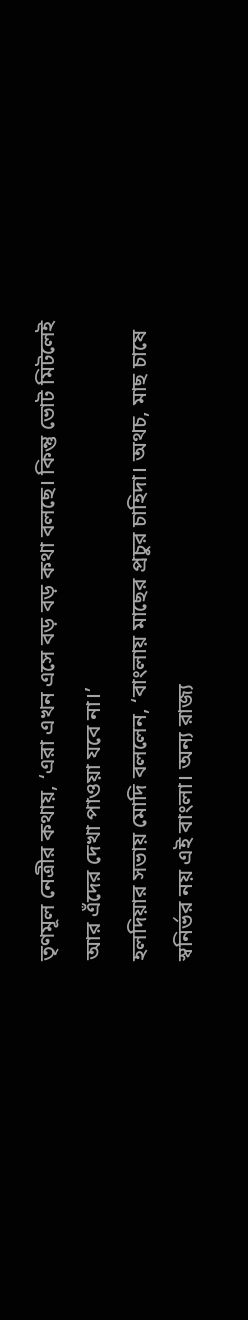তৃণমূল নেত্রীর কথায়, ‘এরা এখন এসে বড় বড় কথা বলছে। কিন্তু ভোট মিটলেই আর এঁদের দেখা পাওয়া যবে না।’
হলদিয়ার সভায় মোদি বললেন, ‘বাংলায় মাছের প্রচুর চাহিদা। অথচ, মাছ চাষে স্বনির্ভর নয় এই বাংলা। অন্য রাজ্য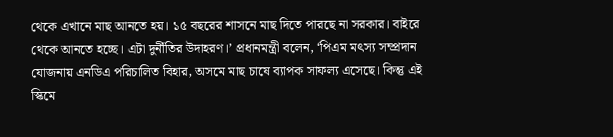থেকে এখানে মাছ আনতে হয়। ১৫ বছরের শাসনে মাছ দিতে পারছে না সরকার। বাইরে থেকে আনতে হচ্ছে। এটা দুর্নীতির উদাহরণ।’ প্রধানমন্ত্রী বলেন, ‘পিএম মৎস্য সম্প্রদান যোজনায় এনডিএ পরিচালিত বিহার, অসমে মাছ চাষে ব্যাপক সাফল্য এসেছে। কিন্তু এই স্কিমে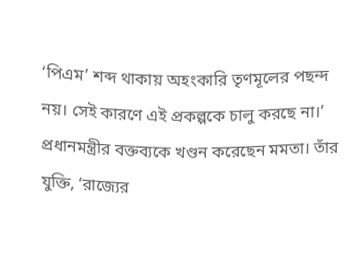‘পিএম’ শব্দ থাকায় অহংকারি তৃণমূলের পছন্দ নয়। সেই কারণে এই প্রকল্পকে চালু করছে না।’
প্রধানমন্ত্রীর বক্তব্যকে খণ্ডন করেছেন মমতা। তাঁর যুক্তি, ‘রাজ্যের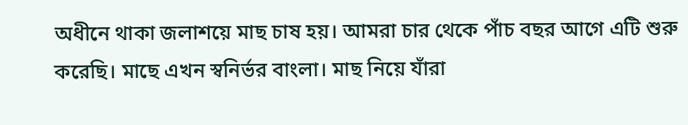অধীনে থাকা জলাশয়ে মাছ চাষ হয়। আমরা চার থেকে পাঁচ বছর আগে এটি শুরু করেছি। মাছে এখন স্বনির্ভর বাংলা। মাছ নিয়ে যাঁরা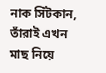নাক সিঁটকান, তাঁরাই এখন মাছ নিয়ে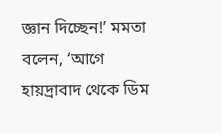জ্ঞান দিচ্ছেন!’ মমতা বলেন, ‘আগে হায়দ্রাবাদ থেকে ডিম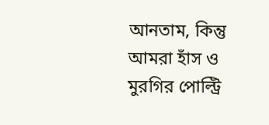আনতাম, কিন্তু আমরা হাঁস ও মুরগির পোল্ট্রি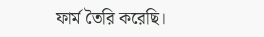ফার্ম তৈরি করেছি।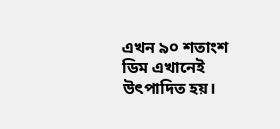এখন ৯০ শতাংশ ডিম এখানেই উৎপাদিত হয়।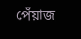পেঁয়াজ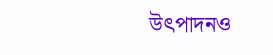উৎপাদনও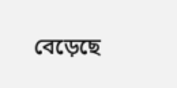বেড়েছে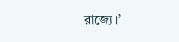রাজ্যে।’